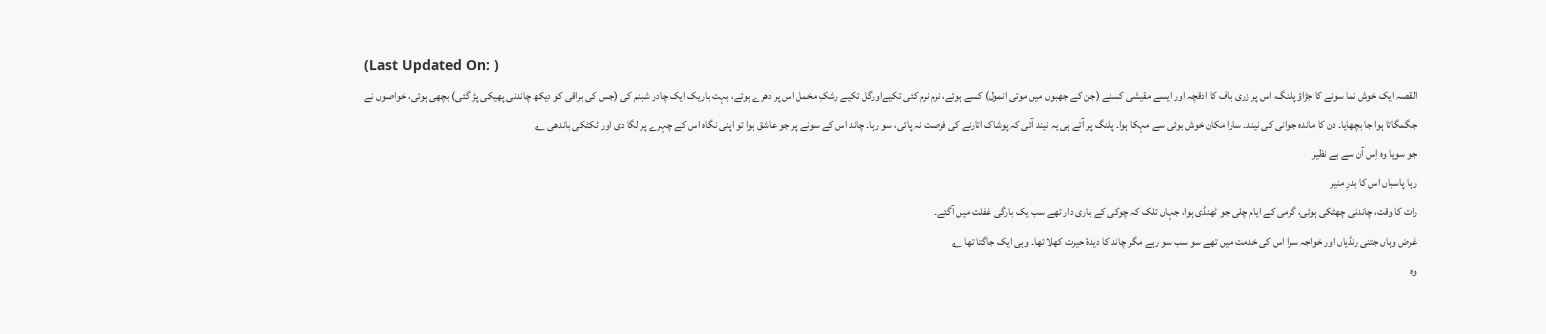(Last Updated On: )
القصہ ایک خوش نما سونے کا جڑاؤ پلنگ، اس پر زری باف کا ادقچہ اور ایسے مقیشی کسنے (جن کے جھبوں میں موتی انمول) کسے ہوئے، نرم نرم کئی تکیےاورگل تکیے رشکِ مخمل اس پر دھرے ہوئے، بہت باریک ایک چادر شبنم کی (جس کی براقی کو دیکھ چاندنی پھیکی پڑ گئی) بچھی ہوئی، خواصوں نے جگمگاتا ہوا جا بچھایا۔ دن کا ماندہ جوانی کی نیند۔ سارا مکان خوش بوئی سے مہکا ہوا۔ پلنگ پر آتے ہی یہ نیند آئی کہ پوشاک اتارنے کی فرصت نہ پائی، سو رہا۔ چاند اس کے سونے پر جو عاشق ہوا تو اپنی نگاہ اس کے چہرے پر لگا دی اور ٹکٹکی باندھی ؎
جو سویا وہ اِس آن سے بے نظیر
رہا پاسباں اس کا بدرِ منیر
رات کا وقت، چاندنی چھٹکی ہوئی، گرمی کے ایام چلی جو ٹھنڈی ہوا، جہاں تلک کہ چوکی کے باری دار تھے سب یک بارگی غفلت میں آگئے۔
غرض وہاں جتنی رنڈیاں اور خواجہ سرا اس کی خدمت میں تھے سو سب سو رہے مگر چاند کا دیدۂ حیرت کھلا تھا۔ وہی ایک جاگتا تھا ؎
وہ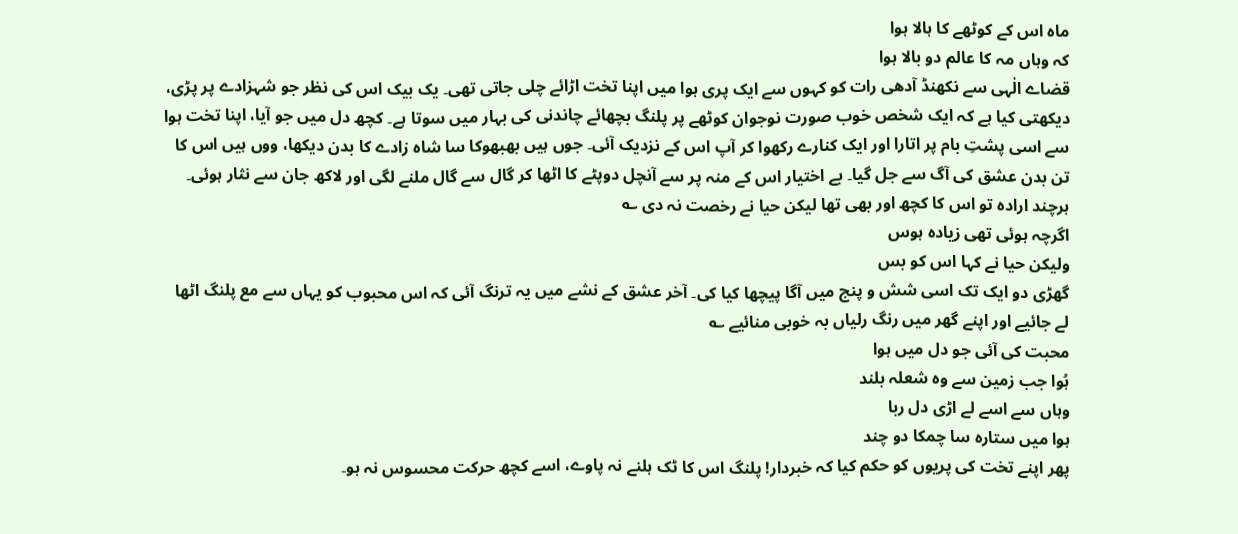ماہ اس کے کوٹھے کا ہالا ہوا
کہ وہاں مہ کا عالم دو بالا ہوا
قضاے الٰہی سے نکھنڈ آدھی رات کو کہوں سے ایک پری ہوا میں اپنا تخت اڑائے چلی جاتی تھی۔ یک بیک اس کی نظر جو شہزادے پر پڑی، دیکھتی کیا ہے کہ ایک شخص خوب صورت نوجوان کوٹھے پر پلنگ بچھائے چاندنی کی بہار میں سوتا ہے۔ کچھ دل میں جو آیا، اپنا تخت ہوا سے اسی پشتِ بام پر اتارا اور ایک کنارے رکھوا کر آپ اس کے نزدیک آئی۔ جوں ہیں بھبھوکا سا شاہ زادے کا بدن دیکھا، ووں ہیں اس کا تن بدن عشق کی آگ سے جل گیا۔ بے اختیار اس کے منہ پر سے آنچل دوپٹے کا اٹھا کر گال سے گال ملنے لگی اور لاکھ جان سے نثار ہوئی۔ ہرچند ارادہ تو اس کا کچھ اور بھی تھا لیکن حیا نے رخصت نہ دی ؎
اگرچہ ہوئی تھی زیادہ ہوس
ولیکن حیا نے کہا اس کو بس
گھڑی دو ایک تک اسی شش و پنج میں آگا پیچھا کیا کی۔ آخر عشق کے نشے میں یہ ترنگ آئی کہ اس محبوب کو یہاں سے مع پلنگ اٹھا لے جائیے اور اپنے گھر میں رنگ رلیاں بہ خوبی منائیے ؎
محبت کی آئی جو دل میں ہوا
ہُوا جب زمین سے وہ شعلہ بلند
وہاں سے اسے لے اڑی دل ربا
ہوا میں ستارہ سا چمکا دو چند
پھر اپنے تخت کی پریوں کو حکم کیا کہ خبردار! پلنگ اس کا ٹک ہلنے نہ پاوے، اسے کچھ حرکت محسوس نہ ہو۔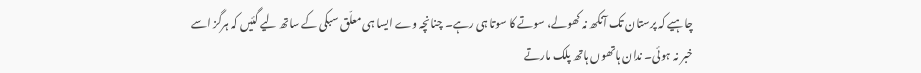چاہیے کہ پرستان تک آنکھ نہ کھولے، سوتے کا سوتا ہی رہے۔ چنانچہ وے ایسا ہی معلّق سبکی کے ساتھ لیے گئیں کہ ہرگز اسے خبر نہ ہوئی۔ ندان ہاتھوں ہاتھ پلک مارتے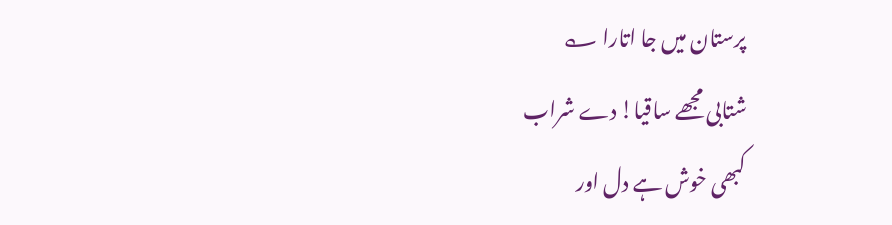پرستان میں جا اتارا ؎
شتابی مجھے ساقیا! دے شراب
کبھی خوش ہے دل اور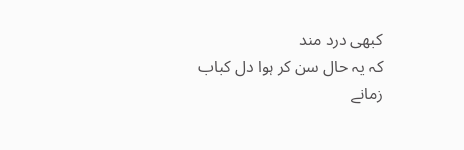کبھی درد مند
کہ یہ حال سن کر ہوا دل کباب
زمانے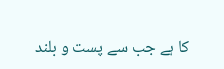کا ہے جب سے پست و بلند